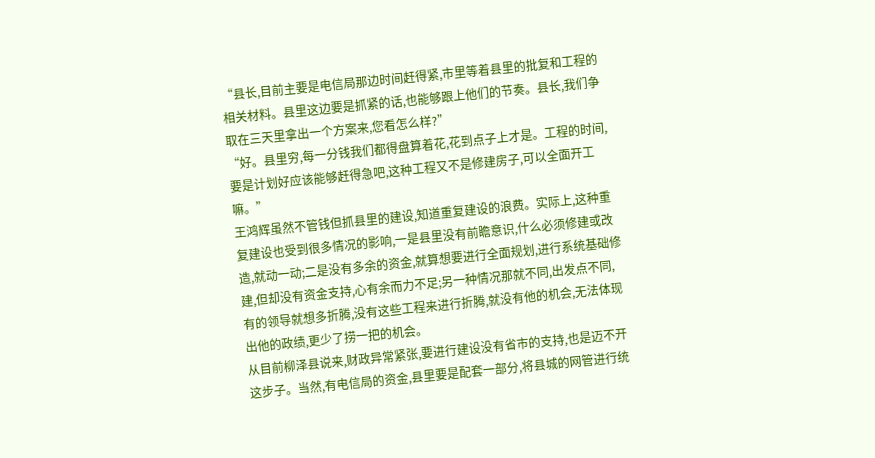“县长,目前主要是电信局那边时间赶得紧,市里等着县里的批复和工程的相关材料。县里这边要是抓紧的话,也能够跟上他们的节奏。县长,我们争取在三天里拿出一个方案来,您看怎么样?”
“好。县里穷,每一分钱我们都得盘算着花,花到点子上才是。工程的时间,要是计划好应该能够赶得急吧,这种工程又不是修建房子,可以全面开工嘛。”
王鸿辉虽然不管钱但抓县里的建设,知道重复建设的浪费。实际上,这种重复建设也受到很多情况的影响,一是县里没有前瞻意识,什么必须修建或改造,就动一动;二是没有多余的资金,就算想要进行全面规划,进行系统基础修建,但却没有资金支持,心有余而力不足;另一种情况那就不同,出发点不同,有的领导就想多折腾,没有这些工程来进行折腾,就没有他的机会,无法体现出他的政绩,更少了捞一把的机会。
从目前柳泽县说来,财政异常紧张,要进行建设没有省市的支持,也是迈不开这步子。当然,有电信局的资金,县里要是配套一部分,将县城的网管进行统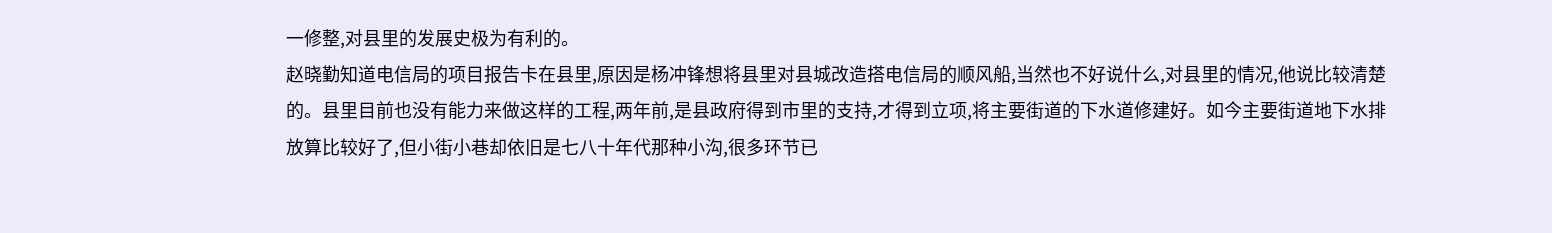一修整,对县里的发展史极为有利的。
赵晓勤知道电信局的项目报告卡在县里,原因是杨冲锋想将县里对县城改造搭电信局的顺风船,当然也不好说什么,对县里的情况,他说比较清楚的。县里目前也没有能力来做这样的工程,两年前,是县政府得到市里的支持,才得到立项,将主要街道的下水道修建好。如今主要街道地下水排放算比较好了,但小街小巷却依旧是七八十年代那种小沟,很多环节已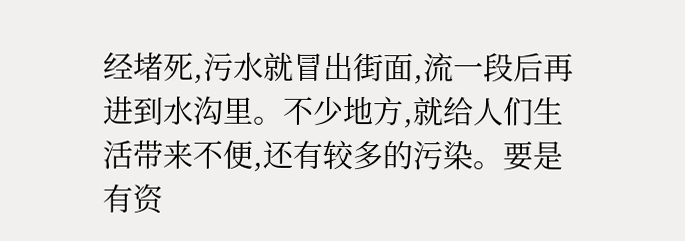经堵死,污水就冒出街面,流一段后再进到水沟里。不少地方,就给人们生活带来不便,还有较多的污染。要是有资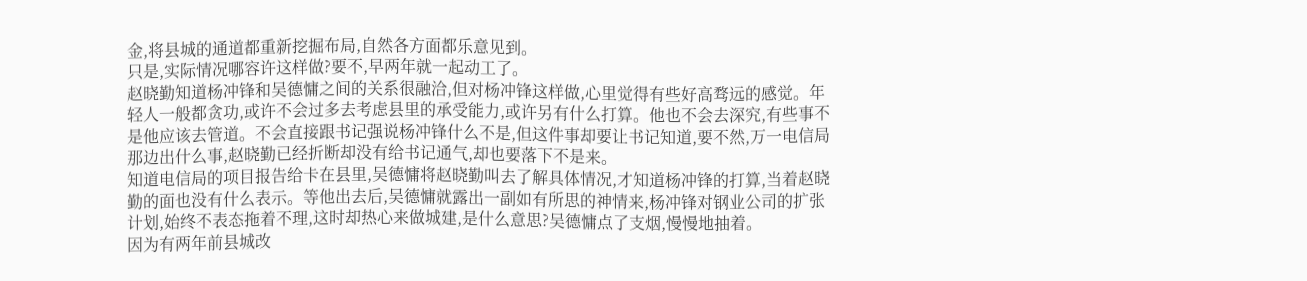金,将县城的通道都重新挖掘布局,自然各方面都乐意见到。
只是,实际情况哪容许这样做?要不,早两年就一起动工了。
赵晓勤知道杨冲锋和吴德慵之间的关系很融洽,但对杨冲锋这样做,心里觉得有些好高骛远的感觉。年轻人一般都贪功,或许不会过多去考虑县里的承受能力,或许另有什么打算。他也不会去深究,有些事不是他应该去管道。不会直接跟书记强说杨冲锋什么不是,但这件事却要让书记知道,要不然,万一电信局那边出什么事,赵晓勤已经折断却没有给书记通气,却也要落下不是来。
知道电信局的项目报告给卡在县里,吴德慵将赵晓勤叫去了解具体情况,才知道杨冲锋的打算,当着赵晓勤的面也没有什么表示。等他出去后,吴德慵就露出一副如有所思的神情来,杨冲锋对钢业公司的扩张计划,始终不表态拖着不理,这时却热心来做城建,是什么意思?吴德慵点了支烟,慢慢地抽着。
因为有两年前县城改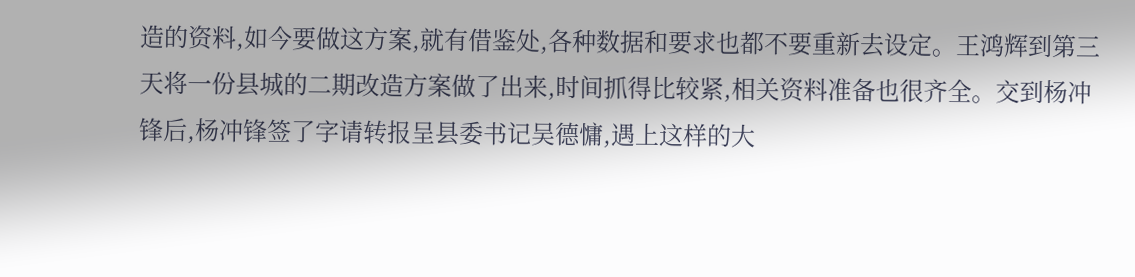造的资料,如今要做这方案,就有借鉴处,各种数据和要求也都不要重新去设定。王鸿辉到第三天将一份县城的二期改造方案做了出来,时间抓得比较紧,相关资料准备也很齐全。交到杨冲锋后,杨冲锋签了字请转报呈县委书记吴德慵,遇上这样的大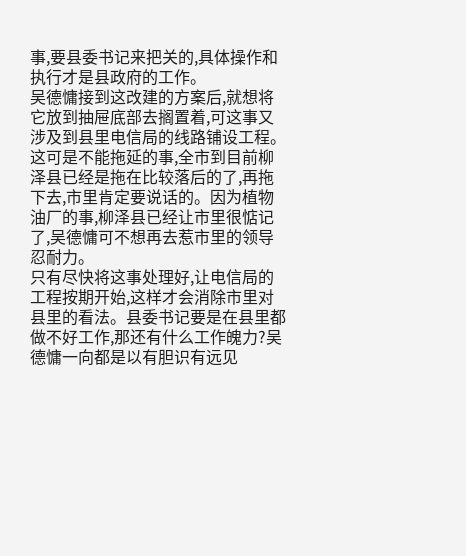事,要县委书记来把关的,具体操作和执行才是县政府的工作。
吴德慵接到这改建的方案后,就想将它放到抽屉底部去搁置着,可这事又涉及到县里电信局的线路铺设工程。这可是不能拖延的事,全市到目前柳泽县已经是拖在比较落后的了,再拖下去,市里肯定要说话的。因为植物油厂的事,柳泽县已经让市里很惦记了,吴德慵可不想再去惹市里的领导忍耐力。
只有尽快将这事处理好,让电信局的工程按期开始,这样才会消除市里对县里的看法。县委书记要是在县里都做不好工作,那还有什么工作魄力?吴德慵一向都是以有胆识有远见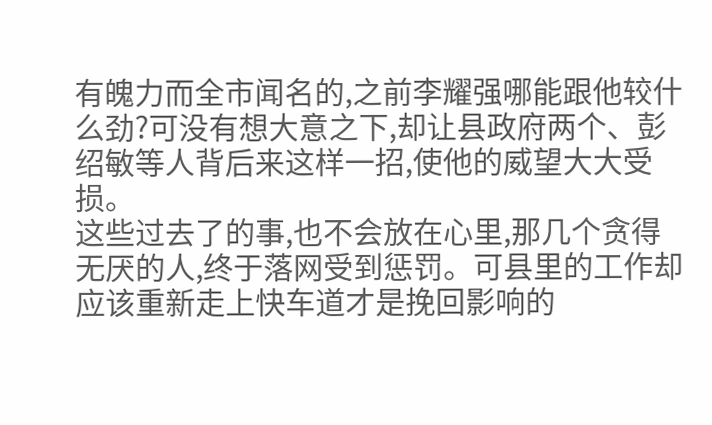有魄力而全市闻名的,之前李耀强哪能跟他较什么劲?可没有想大意之下,却让县政府两个、彭绍敏等人背后来这样一招,使他的威望大大受损。
这些过去了的事,也不会放在心里,那几个贪得无厌的人,终于落网受到惩罚。可县里的工作却应该重新走上快车道才是挽回影响的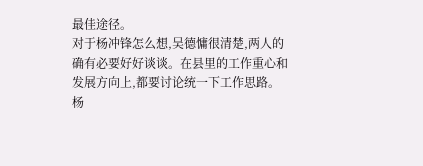最佳途径。
对于杨冲锋怎么想,吴德慵很清楚,两人的确有必要好好谈谈。在县里的工作重心和发展方向上,都要讨论统一下工作思路。
杨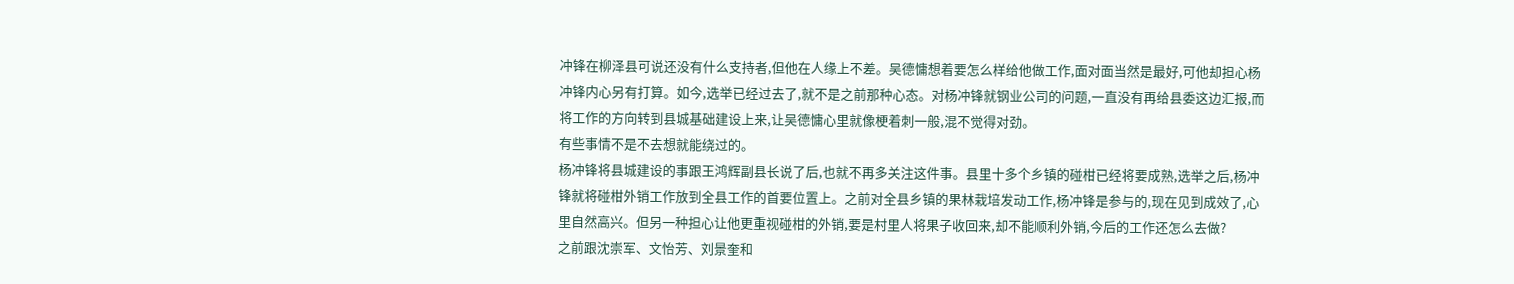冲锋在柳泽县可说还没有什么支持者,但他在人缘上不差。吴德慵想着要怎么样给他做工作,面对面当然是最好,可他却担心杨冲锋内心另有打算。如今,选举已经过去了,就不是之前那种心态。对杨冲锋就钢业公司的问题,一直没有再给县委这边汇报,而将工作的方向转到县城基础建设上来,让吴德慵心里就像梗着刺一般,混不觉得对劲。
有些事情不是不去想就能绕过的。
杨冲锋将县城建设的事跟王鸿辉副县长说了后,也就不再多关注这件事。县里十多个乡镇的碰柑已经将要成熟,选举之后,杨冲锋就将碰柑外销工作放到全县工作的首要位置上。之前对全县乡镇的果林栽培发动工作,杨冲锋是参与的,现在见到成效了,心里自然高兴。但另一种担心让他更重视碰柑的外销,要是村里人将果子收回来,却不能顺利外销,今后的工作还怎么去做?
之前跟沈崇军、文怡芳、刘景奎和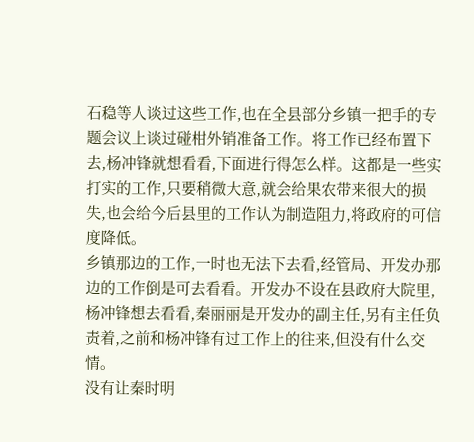石稳等人谈过这些工作,也在全县部分乡镇一把手的专题会议上谈过碰柑外销准备工作。将工作已经布置下去,杨冲锋就想看看,下面进行得怎么样。这都是一些实打实的工作,只要稍微大意,就会给果农带来很大的损失,也会给今后县里的工作认为制造阻力,将政府的可信度降低。
乡镇那边的工作,一时也无法下去看,经管局、开发办那边的工作倒是可去看看。开发办不设在县政府大院里,杨冲锋想去看看,秦丽丽是开发办的副主任,另有主任负责着,之前和杨冲锋有过工作上的往来,但没有什么交情。
没有让秦时明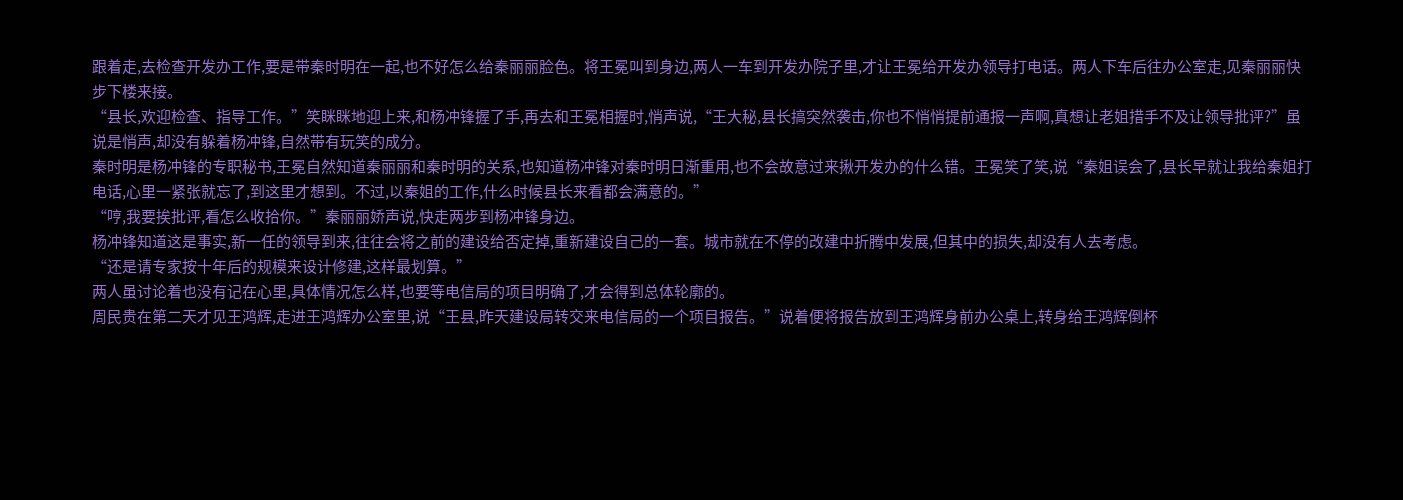跟着走,去检查开发办工作,要是带秦时明在一起,也不好怎么给秦丽丽脸色。将王冕叫到身边,两人一车到开发办院子里,才让王冕给开发办领导打电话。两人下车后往办公室走,见秦丽丽快步下楼来接。
“县长,欢迎检查、指导工作。”笑眯眯地迎上来,和杨冲锋握了手,再去和王冕相握时,悄声说,“王大秘,县长搞突然袭击,你也不悄悄提前通报一声啊,真想让老姐措手不及让领导批评?”虽说是悄声,却没有躲着杨冲锋,自然带有玩笑的成分。
秦时明是杨冲锋的专职秘书,王冕自然知道秦丽丽和秦时明的关系,也知道杨冲锋对秦时明日渐重用,也不会故意过来揪开发办的什么错。王冕笑了笑,说“秦姐误会了,县长早就让我给秦姐打电话,心里一紧张就忘了,到这里才想到。不过,以秦姐的工作,什么时候县长来看都会满意的。”
“哼,我要挨批评,看怎么收拾你。”秦丽丽娇声说,快走两步到杨冲锋身边。
杨冲锋知道这是事实,新一任的领导到来,往往会将之前的建设给否定掉,重新建设自己的一套。城市就在不停的改建中折腾中发展,但其中的损失,却没有人去考虑。
“还是请专家按十年后的规模来设计修建,这样最划算。”
两人虽讨论着也没有记在心里,具体情况怎么样,也要等电信局的项目明确了,才会得到总体轮廓的。
周民贵在第二天才见王鸿辉,走进王鸿辉办公室里,说“王县,昨天建设局转交来电信局的一个项目报告。”说着便将报告放到王鸿辉身前办公桌上,转身给王鸿辉倒杯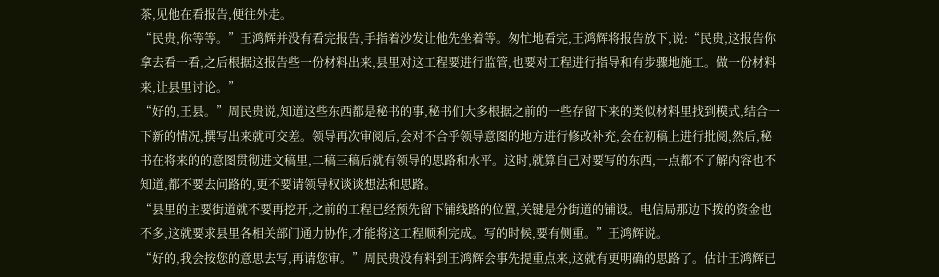茶,见他在看报告,便往外走。
“民贵,你等等。”王鸿辉并没有看完报告,手指着沙发让他先坐着等。匆忙地看完,王鸿辉将报告放下,说:“民贵,这报告你拿去看一看,之后根据这报告些一份材料出来,县里对这工程要进行监管,也要对工程进行指导和有步骤地施工。做一份材料来,让县里讨论。”
“好的,王县。”周民贵说,知道这些东西都是秘书的事,秘书们大多根据之前的一些存留下来的类似材料里找到模式,结合一下新的情况,撰写出来就可交差。领导再次审阅后,会对不合乎领导意图的地方进行修改补充,会在初稿上进行批阅,然后,秘书在将来的的意图贯彻进文稿里,二稿三稿后就有领导的思路和水平。这时,就算自己对要写的东西,一点都不了解内容也不知道,都不要去问路的,更不要请领导权谈谈想法和思路。
“县里的主要街道就不要再挖开,之前的工程已经预先留下铺线路的位置,关键是分街道的铺设。电信局那边下拨的资金也不多,这就要求县里各相关部门通力协作,才能将这工程顺利完成。写的时候,要有侧重。”王鸿辉说。
“好的,我会按您的意思去写,再请您审。”周民贵没有料到王鸿辉会事先提重点来,这就有更明确的思路了。估计王鸿辉已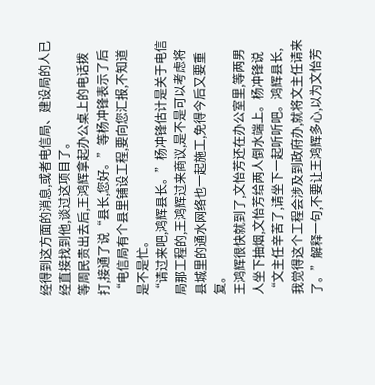经得到这方面的消息,或者电信局、建设局的人已经直接找到他,谈过这项目了。
等周民贵出去后,王鸿辉拿起办公桌上的电话拨打,接通了说“县长,您好。”等杨冲锋表示了后“电信局有个县里铺设工程,要向您汇报,不知道是不是忙。
“请过来吧,鸿辉县长。”杨冲锋估计是关于电信局那工程的,王鸿辉过来商议,是不是可以考虑将县城里的通水网络也一起施工,免得今后又要重复。
王鸿辉很快就到了,文怡芳还在办公室里,等两男人坐下抽烟,文怡芳给两人倒水端上。杨冲锋说“文主任辛苦了,请坐下一起听听吧。鸿辉县长,我觉得这个工程会涉及到政府办,就将文主任请来了。”解释一句,不要让王鸿辉多心,以为文怡芳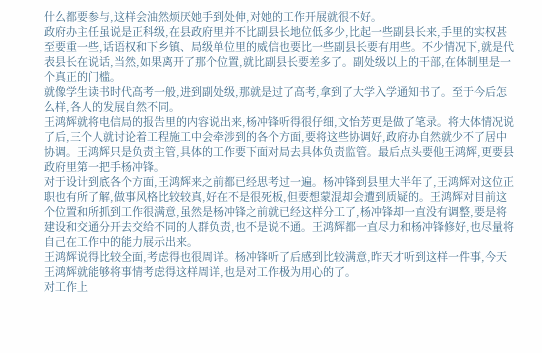什么都要参与,这样会油然烦厌她手到处伸,对她的工作开展就很不好。
政府办主任虽说是正科级,在县政府里并不比副县长地位低多少,比起一些副县长来,手里的实权甚至要重一些,话语权和下乡镇、局级单位里的威信也要比一些副县长要有用些。不少情况下,就是代表县长在说话,当然,如果离开了那个位置,就比副县长要差多了。副处级以上的干部,在体制里是一个真正的门槛。
就像学生读书时代高考一般,进到副处级,那就是过了高考,拿到了大学入学通知书了。至于今后怎么样,各人的发展自然不同。
王鸿辉就将电信局的报告里的内容说出来,杨冲锋听得很仔细,文怡芳更是做了笔录。将大体情况说了后,三个人就讨论着工程施工中会牵涉到的各个方面,要将这些协调好,政府办自然就少不了居中协调。王鸿辉只是负责主管,具体的工作要下面对局去具体负责监管。最后点头要他王鸿辉,更要县政府里第一把手杨冲锋。
对于设计到底各个方面,王鸿辉来之前都已经思考过一遍。杨冲锋到县里大半年了,王鸿辉对这位正职也有所了解,做事风格比较较真,好在不是很死板,但要想蒙混却会遭到质疑的。王鸿辉对目前这个位置和所抓到工作很满意,虽然是杨冲锋之前就已经这样分工了,杨冲锋却一直没有调整,要是将建设和交通分开去交给不同的人群负责,也不是说不通。王鸿辉都一直尽力和杨冲锋修好,也尽量将自己在工作中的能力展示出来。
王鸿辉说得比较全面,考虑得也很周详。杨冲锋听了后感到比较满意,昨天才听到这样一件事,今天王鸿辉就能够将事情考虑得这样周详,也是对工作极为用心的了。
对工作上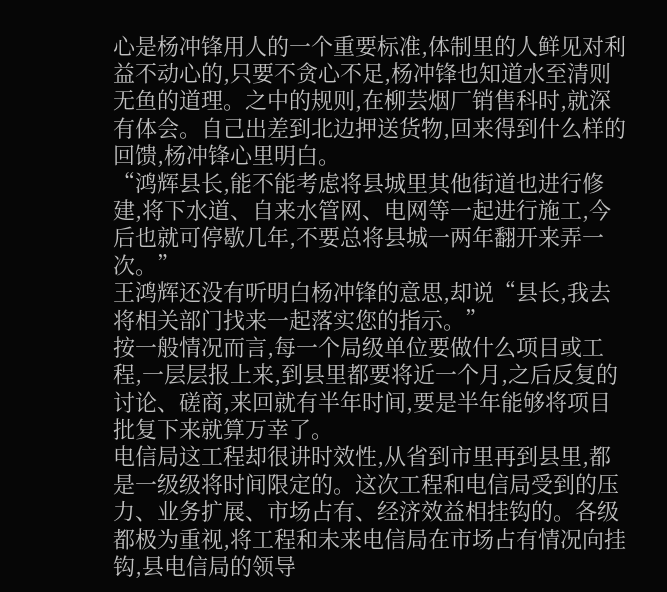心是杨冲锋用人的一个重要标准,体制里的人鲜见对利益不动心的,只要不贪心不足,杨冲锋也知道水至清则无鱼的道理。之中的规则,在柳芸烟厂销售科时,就深有体会。自己出差到北边押送货物,回来得到什么样的回馈,杨冲锋心里明白。
“鸿辉县长,能不能考虑将县城里其他街道也进行修建,将下水道、自来水管网、电网等一起进行施工,今后也就可停歇几年,不要总将县城一两年翻开来弄一次。”
王鸿辉还没有听明白杨冲锋的意思,却说“县长,我去将相关部门找来一起落实您的指示。”
按一般情况而言,每一个局级单位要做什么项目或工程,一层层报上来,到县里都要将近一个月,之后反复的讨论、磋商,来回就有半年时间,要是半年能够将项目批复下来就算万幸了。
电信局这工程却很讲时效性,从省到市里再到县里,都是一级级将时间限定的。这次工程和电信局受到的压力、业务扩展、市场占有、经济效益相挂钩的。各级都极为重视,将工程和未来电信局在市场占有情况向挂钩,县电信局的领导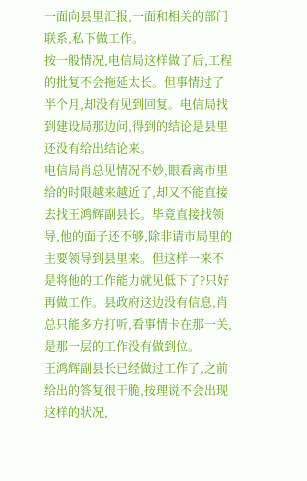一面向县里汇报,一面和相关的部门联系,私下做工作。
按一般情况,电信局这样做了后,工程的批复不会拖延太长。但事情过了半个月,却没有见到回复。电信局找到建设局那边问,得到的结论是县里还没有给出结论来。
电信局肖总见情况不妙,眼看离市里给的时限越来越近了,却又不能直接去找王鸿辉副县长。毕竟直接找领导,他的面子还不够,除非请市局里的主要领导到县里来。但这样一来不是将他的工作能力就见低下了?只好再做工作。县政府这边没有信息,肖总只能多方打听,看事情卡在那一关,是那一层的工作没有做到位。
王鸿辉副县长已经做过工作了,之前给出的答复很干脆,按理说不会出现这样的状况,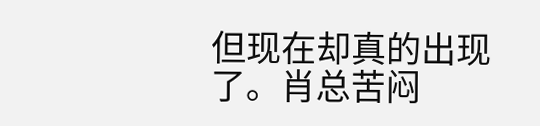但现在却真的出现了。肖总苦闷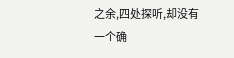之余,四处探听,却没有一个确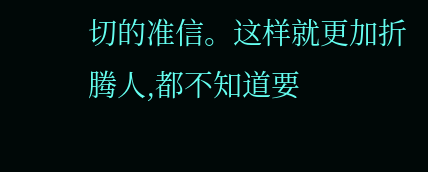切的准信。这样就更加折腾人,都不知道要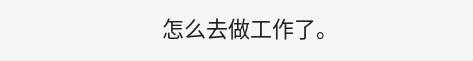怎么去做工作了。